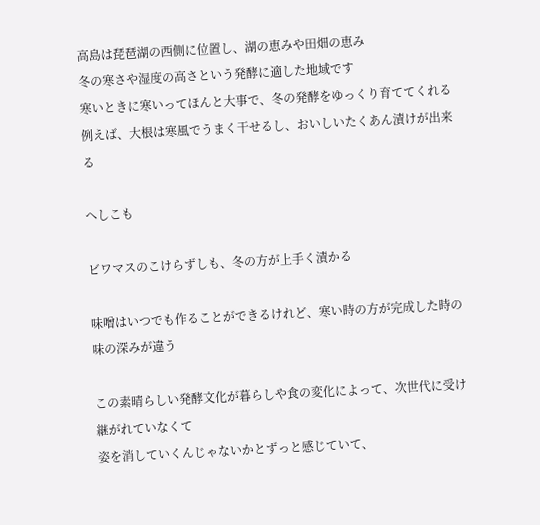高島は琵琶湖の西側に位置し、湖の恵みや田畑の恵み
冬の寒さや湿度の高さという発酵に適した地域です
寒いときに寒いってほんと大事で、冬の発酵をゆっくり育ててくれる
例えば、大根は寒風でうまく干せるし、おいしいたくあん漬けが出来る

へしこも

ビワマスのこけらずしも、冬の方が上手く漬かる

味噌はいつでも作ることができるけれど、寒い時の方が完成した時の味の深みが違う

この素晴らしい発酵文化が暮らしや食の変化によって、次世代に受け継がれていなくて
姿を消していくんじゃないかとずっと感じていて、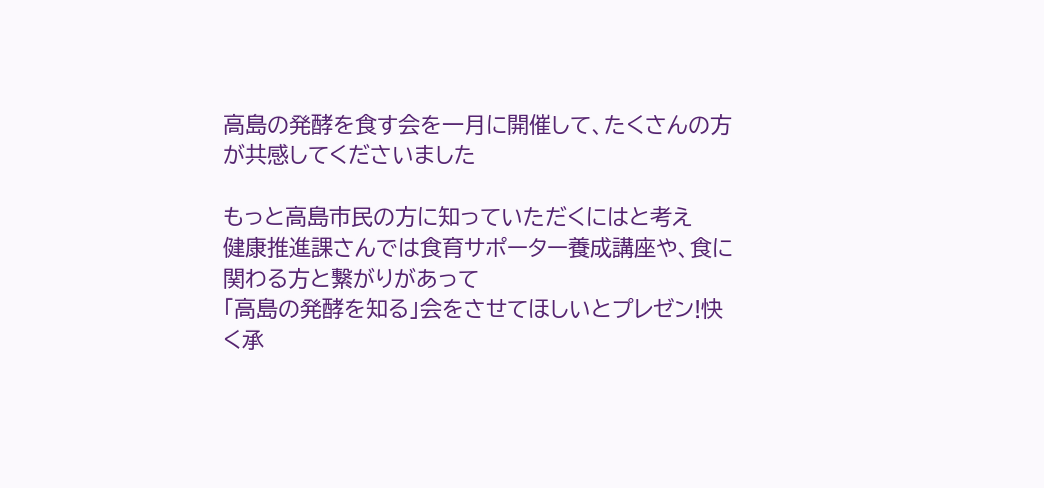高島の発酵を食す会を一月に開催して、たくさんの方が共感してくださいました

もっと高島市民の方に知っていただくにはと考え
健康推進課さんでは食育サポーター養成講座や、食に関わる方と繋がりがあって
「高島の発酵を知る」会をさせてほしいとプレゼン!快く承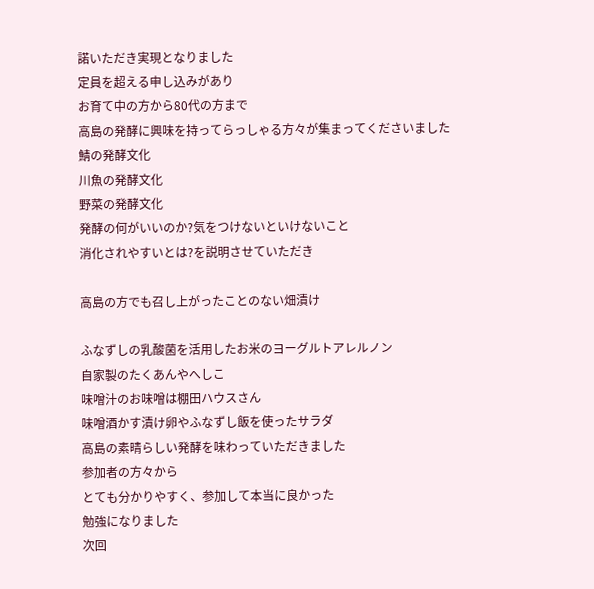諾いただき実現となりました
定員を超える申し込みがあり
お育て中の方から80代の方まで
高島の発酵に興味を持ってらっしゃる方々が集まってくださいました
鯖の発酵文化
川魚の発酵文化
野菜の発酵文化
発酵の何がいいのか?気をつけないといけないこと
消化されやすいとは?を説明させていただき

高島の方でも召し上がったことのない畑漬け

ふなずしの乳酸菌を活用したお米のヨーグルトアレルノン
自家製のたくあんやへしこ
味噌汁のお味噌は棚田ハウスさん
味噌酒かす漬け卵やふなずし飯を使ったサラダ
高島の素晴らしい発酵を味わっていただきました
参加者の方々から
とても分かりやすく、参加して本当に良かった
勉強になりました
次回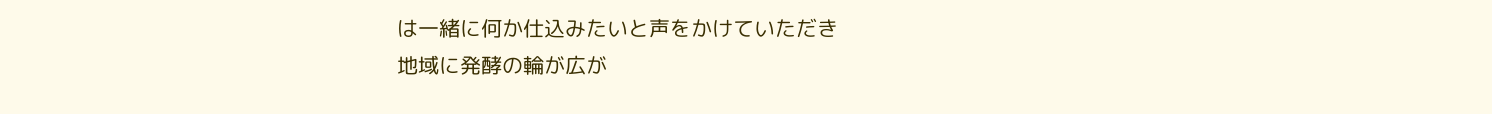は一緒に何か仕込みたいと声をかけていただき
地域に発酵の輪が広が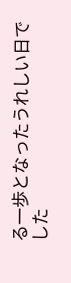る一歩となったうれしい日でした